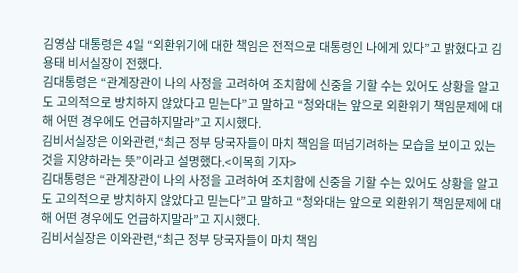김영삼 대통령은 4일 “외환위기에 대한 책임은 전적으로 대통령인 나에게 있다”고 밝혔다고 김용태 비서실장이 전했다.
김대통령은 “관계장관이 나의 사정을 고려하여 조치함에 신중을 기할 수는 있어도 상황을 알고도 고의적으로 방치하지 않았다고 믿는다”고 말하고 “청와대는 앞으로 외환위기 책임문제에 대해 어떤 경우에도 언급하지말라”고 지시했다.
김비서실장은 이와관련,“최근 정부 당국자들이 마치 책임을 떠넘기려하는 모습을 보이고 있는 것을 지양하라는 뜻”이라고 설명했다.<이목희 기자>
김대통령은 “관계장관이 나의 사정을 고려하여 조치함에 신중을 기할 수는 있어도 상황을 알고도 고의적으로 방치하지 않았다고 믿는다”고 말하고 “청와대는 앞으로 외환위기 책임문제에 대해 어떤 경우에도 언급하지말라”고 지시했다.
김비서실장은 이와관련,“최근 정부 당국자들이 마치 책임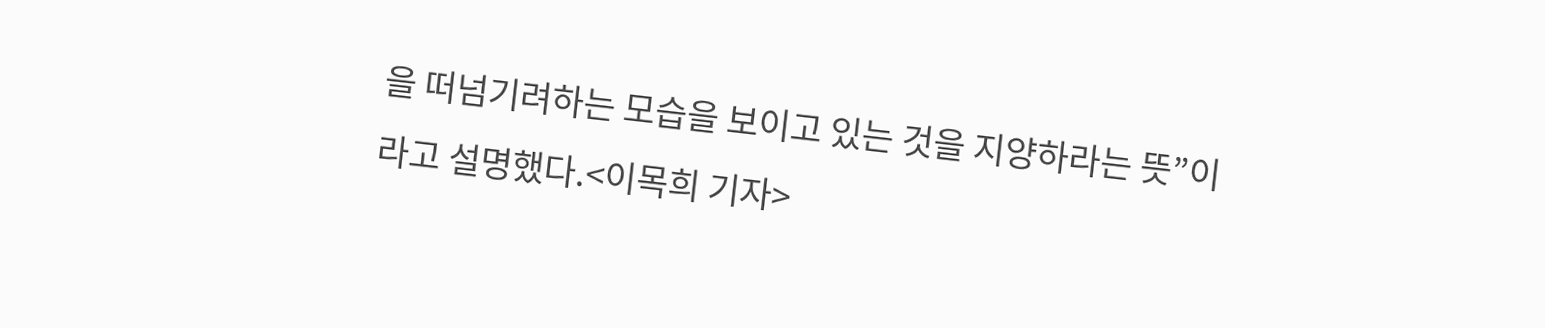을 떠넘기려하는 모습을 보이고 있는 것을 지양하라는 뜻”이라고 설명했다.<이목희 기자>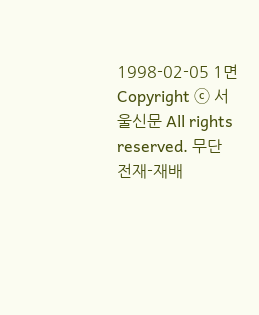1998-02-05 1면
Copyright ⓒ 서울신문 All rights reserved. 무단 전재-재배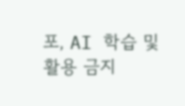포, AI 학습 및 활용 금지